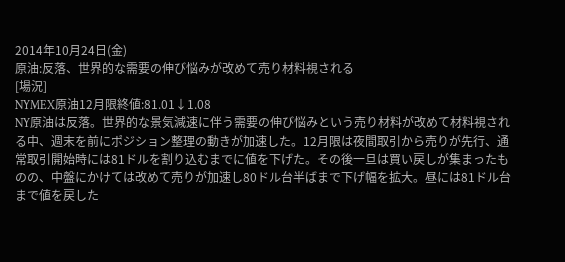2014年10月24日(金)
原油:反落、世界的な需要の伸び悩みが改めて売り材料視される
[場況]
NYMEX原油12月限終値:81.01↓1.08
NY原油は反落。世界的な景気減速に伴う需要の伸び悩みという売り材料が改めて材料視される中、週末を前にポジション整理の動きが加速した。12月限は夜間取引から売りが先行、通常取引開始時には81ドルを割り込むまでに値を下げた。その後一旦は買い戻しが集まったものの、中盤にかけては改めて売りが加速し80ドル台半ばまで下げ幅を拡大。昼には81ドル台まで値を戻した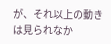が、それ以上の動きは見られなか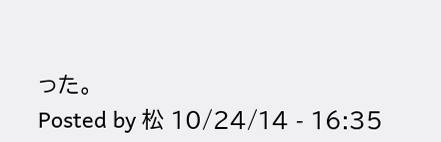った。
Posted by 松 10/24/14 - 16:35